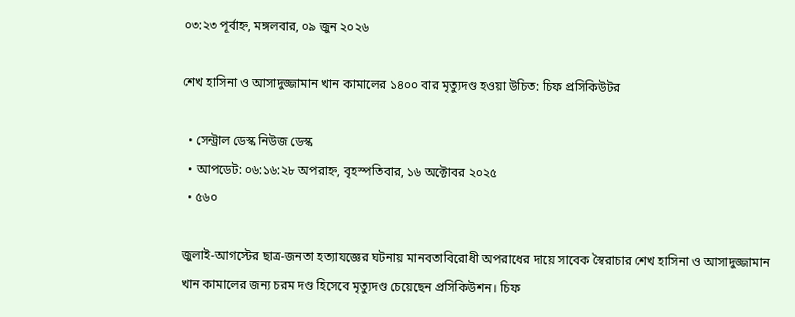০৩:২৩ পূর্বাহ্ন, মঙ্গলবার, ০৯ জুন ২০২৬

শেখ হাসিনা ও আসাদুজ্জামান খান কামালের ১৪০০ বার মৃত্যুদণ্ড হওয়া উচিত: চিফ প্রসিকিউটর

  • সেন্ট্রাল ডেস্ক নিউজ ডেস্ক
  • আপডেট: ০৬:১৬:২৮ অপরাহ্ন, বৃহস্পতিবার, ১৬ অক্টোবর ২০২৫
  • ৫৬০

জুলাই-আগস্টের ছাত্র-জনতা হত্যাযজ্ঞের ঘটনায় মানবতাবিরোধী অপরাধের দায়ে সাবেক স্বৈরাচার শেখ হাসিনা ও আসাদুজ্জামান খান কামালের জন্য চরম দণ্ড হিসেবে মৃত্যুদণ্ড চেয়েছেন প্রসিকিউশন। চিফ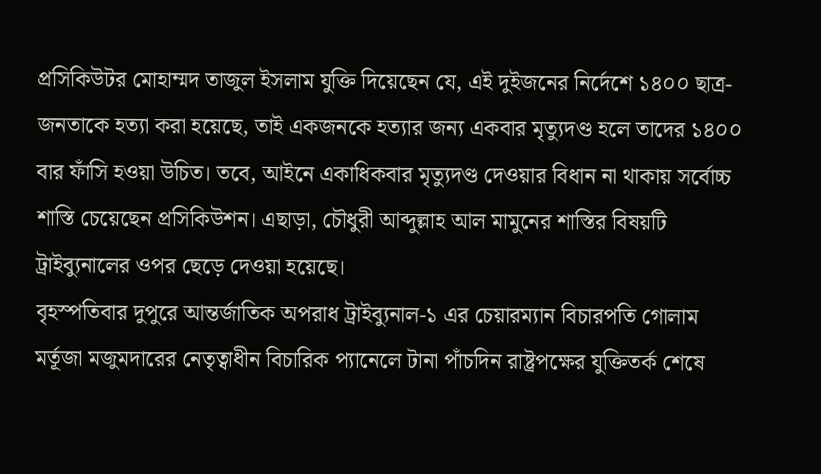প্রসিকিউটর মোহাম্মদ তাজুল ইসলাম যুক্তি দিয়েছেন যে, এই দুইজনের নির্দেশে ১৪০০ ছাত্র-জনতাকে হত্যা করা হয়েছে, তাই একজনকে হত্যার জন্য একবার মৃত্যুদণ্ড হলে তাদের ১৪০০ বার ফাঁসি হওয়া উচিত। তবে, আইনে একাধিকবার মৃত্যুদণ্ড দেওয়ার বিধান না থাকায় সর্বোচ্চ শাস্তি চেয়েছেন প্রসিকিউশন। এছাড়া, চৌধুরী আব্দুল্লাহ আল মামুনের শাস্তির বিষয়টি ট্রাইব্যুনালের ওপর ছেড়ে দেওয়া হয়েছে।
বৃহস্পতিবার দুপুরে আন্তর্জাতিক অপরাধ ট্রাইব্যুনাল-১ এর চেয়ারম্যান বিচারপতি গোলাম মর্তূজা মজুমদারের নেতৃত্বাধীন বিচারিক প্যানেলে টানা পাঁচদিন রাষ্ট্রপক্ষের যুক্তিতর্ক শেষে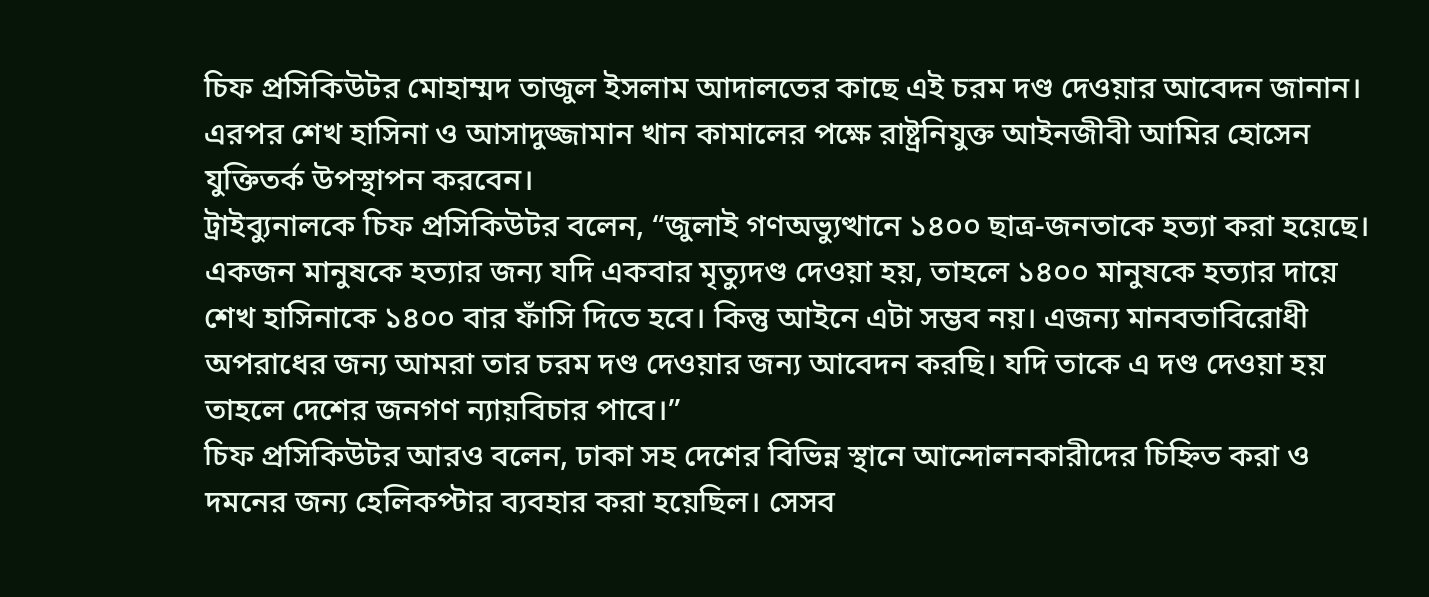চিফ প্রসিকিউটর মোহাম্মদ তাজুল ইসলাম আদালতের কাছে এই চরম দণ্ড দেওয়ার আবেদন জানান। এরপর শেখ হাসিনা ও আসাদুজ্জামান খান কামালের পক্ষে রাষ্ট্রনিযুক্ত আইনজীবী আমির হোসেন যুক্তিতর্ক উপস্থাপন করবেন।
ট্রাইব্যুনালকে চিফ প্রসিকিউটর বলেন, “জুলাই গণঅভ্যুত্থানে ১৪০০ ছাত্র-জনতাকে হত্যা করা হয়েছে। একজন মানুষকে হত্যার জন্য যদি একবার মৃত্যুদণ্ড দেওয়া হয়, তাহলে ১৪০০ মানুষকে হত্যার দায়ে শেখ হাসিনাকে ১৪০০ বার ফাঁসি দিতে হবে। কিন্তু আইনে এটা সম্ভব নয়। এজন্য মানবতাবিরোধী অপরাধের জন্য আমরা তার চরম দণ্ড দেওয়ার জন্য আবেদন করছি। যদি তাকে এ দণ্ড দেওয়া হয় তাহলে দেশের জনগণ ন্যায়বিচার পাবে।”
চিফ প্রসিকিউটর আরও বলেন, ঢাকা সহ দেশের বিভিন্ন স্থানে আন্দোলনকারীদের চিহ্নিত করা ও দমনের জন্য হেলিকপ্টার ব্যবহার করা হয়েছিল। সেসব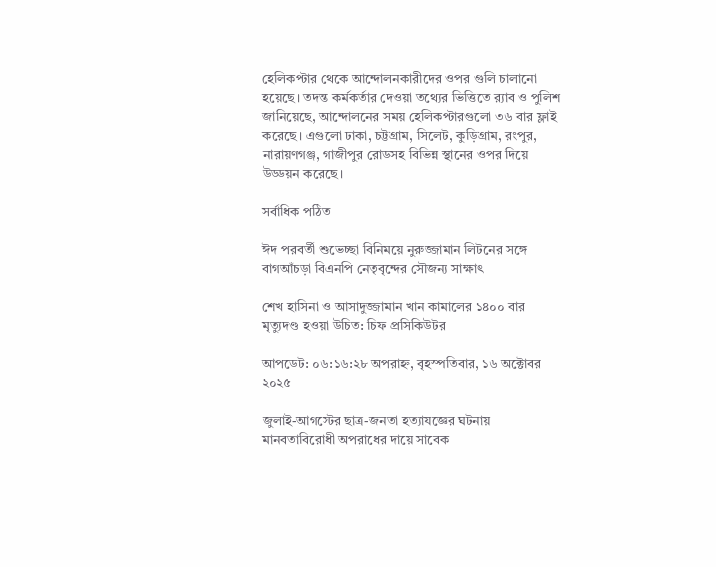হেলিকপ্টার থেকে আন্দোলনকারীদের ওপর গুলি চালানো হয়েছে। তদন্ত কর্মকর্তার দেওয়া তথ্যের ভিত্তিতে র‌্যাব ও পুলিশ জানিয়েছে, আন্দোলনের সময় হেলিকপ্টারগুলো ৩৬ বার ফ্লাই করেছে। এগুলো ঢাকা, চট্টগ্রাম, সিলেট, কুড়িগ্রাম, রংপুর, নারায়ণগঞ্জ, গাজীপুর রোডসহ বিভিন্ন স্থানের ওপর দিয়ে উড্ডয়ন করেছে।

সর্বাধিক পঠিত

ঈদ পরবর্তী শুভেচ্ছা বিনিময়ে নুরুজ্জামান লিটনের সঙ্গে বাগআঁচড়া বিএনপি নেতৃবৃন্দের সৌজন্য সাক্ষাৎ

শেখ হাসিনা ও আসাদুজ্জামান খান কামালের ১৪০০ বার মৃত্যুদণ্ড হওয়া উচিত: চিফ প্রসিকিউটর

আপডেট: ০৬:১৬:২৮ অপরাহ্ন, বৃহস্পতিবার, ১৬ অক্টোবর ২০২৫

জুলাই-আগস্টের ছাত্র-জনতা হত্যাযজ্ঞের ঘটনায় মানবতাবিরোধী অপরাধের দায়ে সাবেক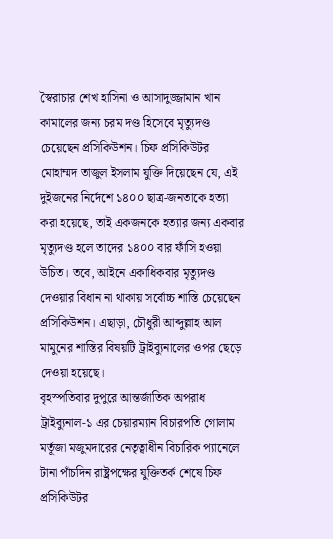স্বৈরাচার শেখ হাসিনা ও আসাদুজ্জামান খান কামালের জন্য চরম দণ্ড হিসেবে মৃত্যুদণ্ড চেয়েছেন প্রসিকিউশন। চিফ প্রসিকিউটর মোহাম্মদ তাজুল ইসলাম যুক্তি দিয়েছেন যে, এই দুইজনের নির্দেশে ১৪০০ ছাত্র-জনতাকে হত্যা করা হয়েছে, তাই একজনকে হত্যার জন্য একবার মৃত্যুদণ্ড হলে তাদের ১৪০০ বার ফাঁসি হওয়া উচিত। তবে, আইনে একাধিকবার মৃত্যুদণ্ড দেওয়ার বিধান না থাকায় সর্বোচ্চ শাস্তি চেয়েছেন প্রসিকিউশন। এছাড়া, চৌধুরী আব্দুল্লাহ আল মামুনের শাস্তির বিষয়টি ট্রাইব্যুনালের ওপর ছেড়ে দেওয়া হয়েছে।
বৃহস্পতিবার দুপুরে আন্তর্জাতিক অপরাধ ট্রাইব্যুনাল-১ এর চেয়ারম্যান বিচারপতি গোলাম মর্তূজা মজুমদারের নেতৃত্বাধীন বিচারিক প্যানেলে টানা পাঁচদিন রাষ্ট্রপক্ষের যুক্তিতর্ক শেষে চিফ প্রসিকিউটর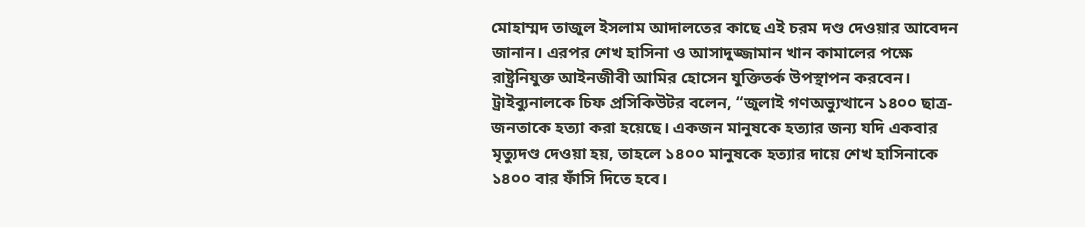মোহাম্মদ তাজুল ইসলাম আদালতের কাছে এই চরম দণ্ড দেওয়ার আবেদন জানান। এরপর শেখ হাসিনা ও আসাদুজ্জামান খান কামালের পক্ষে রাষ্ট্রনিযুক্ত আইনজীবী আমির হোসেন যুক্তিতর্ক উপস্থাপন করবেন।
ট্রাইব্যুনালকে চিফ প্রসিকিউটর বলেন, “জুলাই গণঅভ্যুত্থানে ১৪০০ ছাত্র-জনতাকে হত্যা করা হয়েছে। একজন মানুষকে হত্যার জন্য যদি একবার মৃত্যুদণ্ড দেওয়া হয়, তাহলে ১৪০০ মানুষকে হত্যার দায়ে শেখ হাসিনাকে ১৪০০ বার ফাঁসি দিতে হবে।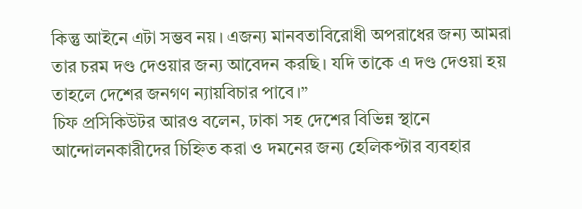কিন্তু আইনে এটা সম্ভব নয়। এজন্য মানবতাবিরোধী অপরাধের জন্য আমরা তার চরম দণ্ড দেওয়ার জন্য আবেদন করছি। যদি তাকে এ দণ্ড দেওয়া হয় তাহলে দেশের জনগণ ন্যায়বিচার পাবে।”
চিফ প্রসিকিউটর আরও বলেন, ঢাকা সহ দেশের বিভিন্ন স্থানে আন্দোলনকারীদের চিহ্নিত করা ও দমনের জন্য হেলিকপ্টার ব্যবহার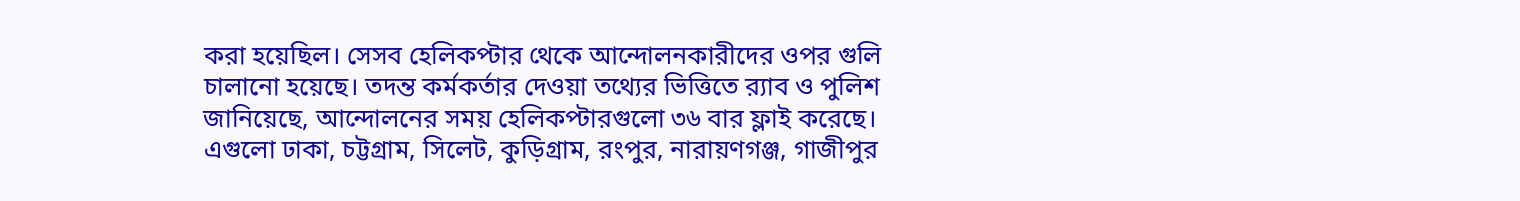করা হয়েছিল। সেসব হেলিকপ্টার থেকে আন্দোলনকারীদের ওপর গুলি চালানো হয়েছে। তদন্ত কর্মকর্তার দেওয়া তথ্যের ভিত্তিতে র‌্যাব ও পুলিশ জানিয়েছে, আন্দোলনের সময় হেলিকপ্টারগুলো ৩৬ বার ফ্লাই করেছে। এগুলো ঢাকা, চট্টগ্রাম, সিলেট, কুড়িগ্রাম, রংপুর, নারায়ণগঞ্জ, গাজীপুর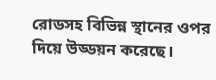রোডসহ বিভিন্ন স্থানের ওপর দিয়ে উড্ডয়ন করেছে।